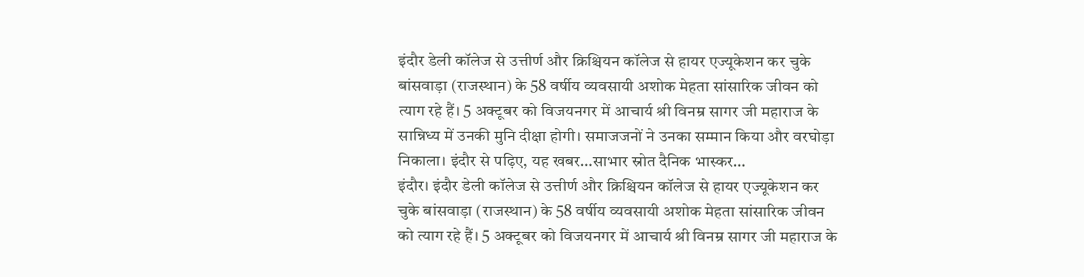इंदौर डेली कॉलेज से उत्तीर्ण और क्रिश्चियन कॉलेज से हायर एज्यूकेशन कर चुके बांसवाड़ा (राजस्थान) के 58 वर्षीय व्यवसायी अशोक मेहता सांसारिक जीवन को त्याग रहे हैं। 5 अक्टूबर को विजयनगर में आचार्य श्री विनम्र सागर जी महाराज के सान्निध्य में उनकी मुनि दीक्षा होगी। समाजजनों ने उनका सम्मान किया और वरघोड़ा निकाला। इंदौर से पढ़िए, यह खबर…साभार स्रोत दैनिक भास्कर…
इंदौर। इंदौर डेली कॉलेज से उत्तीर्ण और क्रिश्चियन कॉलेज से हायर एज्यूकेशन कर चुके बांसवाड़ा (राजस्थान) के 58 वर्षीय व्यवसायी अशोक मेहता सांसारिक जीवन को त्याग रहे हैं। 5 अक्टूबर को विजयनगर में आचार्य श्री विनम्र सागर जी महाराज के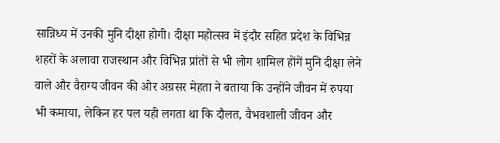सान्निध्य में उनकी मुनि दीक्षा होगी। दीक्षा महोत्सव में इंदौर सहित प्रदेश के विभिन्न शहरों के अलावा राजस्थान और विभिन्न प्रांतों से भी लोग शामिल होंगें मुनि दीक्षा लेने वाले और वैराग्य जीवन की ओर अग्रसर मेहता ने बताया कि उन्होंने जीवन में रुपया भी कमाया, लेकिन हर पल यही लगता था कि दौलत, वैभवशाली जीवन और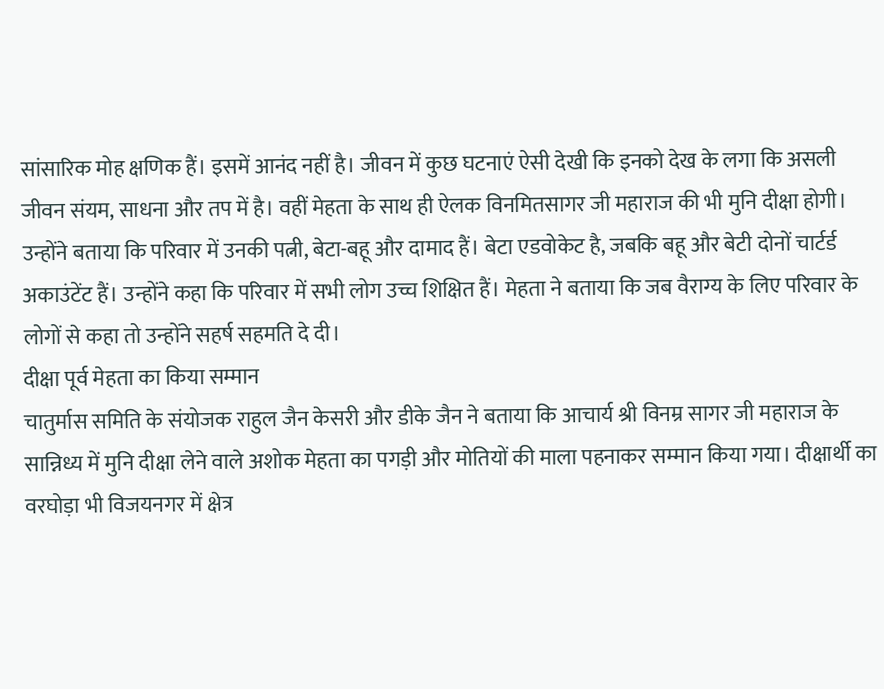सांसारिक मोह क्षणिक हैं। इसमें आनंद नहीं है। जीवन में कुछ घटनाएं ऐसी देखी कि इनको देख के लगा कि असली जीवन संयम, साधना और तप में है। वहीं मेहता के साथ ही ऐलक विनमितसागर जी महाराज की भी मुनि दीक्षा होगी। उन्होंने बताया कि परिवार में उनकी पत्नी, बेटा-बहू और दामाद हैं। बेटा एडवोकेट है, जबकि बहू और बेटी दोनों चार्टर्ड अकाउंटेंट हैं। उन्होंने कहा कि परिवार में सभी लोग उच्च शिक्षित हैं। मेहता ने बताया कि जब वैराग्य के लिए परिवार के लोगों से कहा तो उन्होंने सहर्ष सहमति दे दी।
दीक्षा पूर्व मेहता का किया सम्मान
चातुर्मास समिति के संयोजक राहुल जैन केसरी और डीके जैन ने बताया कि आचार्य श्री विनम्र सागर जी महाराज के सान्निध्य में मुनि दीक्षा लेने वाले अशोक मेहता का पगड़ी और मोतियों की माला पहनाकर सम्मान किया गया। दीक्षार्थी का वरघोड़ा भी विजयनगर में क्षेत्र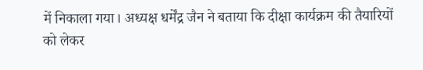में निकाला गया। अध्यक्ष धर्मेंद्र जैन ने बताया कि दीक्षा कार्यक्रम की तैयारियों को लेकर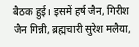बैठक हुई। इसमें हर्ष जैन, गिरीश जैन गिन्नी, ब्रह्मचारी सुरेश मलैया,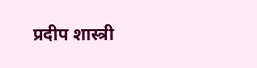प्रदीप शास्त्री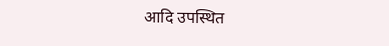आदि उपस्थित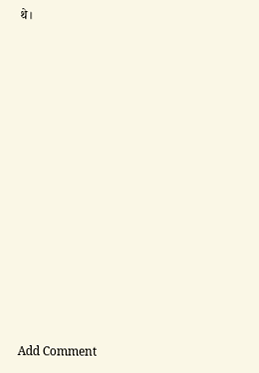थे।













Add Comment